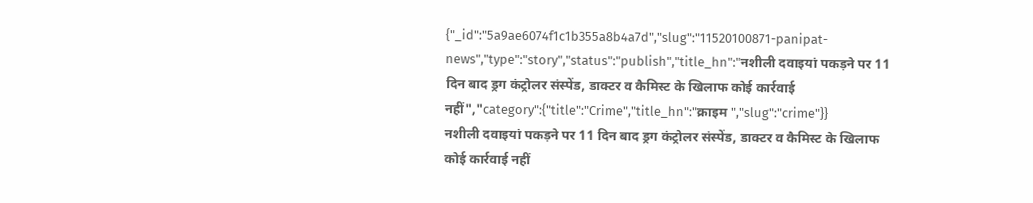{"_id":"5a9ae6074f1c1b355a8b4a7d","slug":"11520100871-panipat-news","type":"story","status":"publish","title_hn":"नशीली दवाइयां पकड़ने पर 11 दिन बाद ड्रग कंट्रोलर संस्पेंड, डाक्टर व कैमिस्ट के खिलाफ कोई कार्रवाई नहीं","category":{"title":"Crime","title_hn":"क्राइम ","slug":"crime"}}
नशीली दवाइयां पकड़ने पर 11 दिन बाद ड्रग कंट्रोलर संस्पेंड, डाक्टर व कैमिस्ट के खिलाफ कोई कार्रवाई नहीं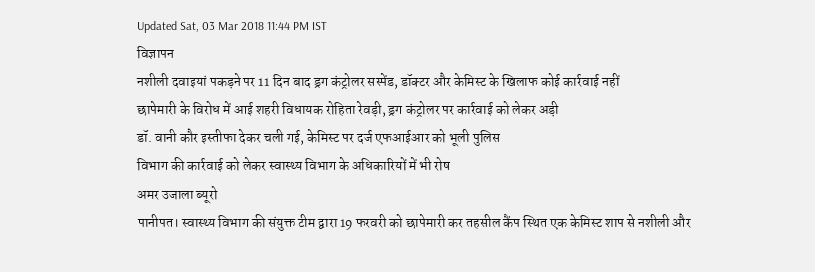Updated Sat, 03 Mar 2018 11:44 PM IST
विज्ञापन
नशीली दवाइयां पकड़ने पर 11 दिन बाद ड्रग कंट्रोलर सस्पेंड, डॉक्टर और केमिस्ट के खिलाफ कोई कार्रवाई नहीं
छापेमारी के विरोध में आई शहरी विधायक रोहिता रेवड़ी, ड्रग कंट्रोलर पर कार्रवाई को लेकर अड़ी
डॉ. वानी कौर इस्तीफा देकर चली गई, केमिस्ट पर दर्ज एफआईआर को भूली पुलिस
विभाग की कार्रवाई को लेकर स्वास्थ्य विभाग के अधिकारियों में भी रोष
अमर उजाला ब्यूरो
पानीपत। स्वास्थ्य विभाग की संयुक्त टीम द्वारा 19 फरवरी को छापेमारी कर तहसील कैंप स्थित एक केमिस्ट शाप से नशीली और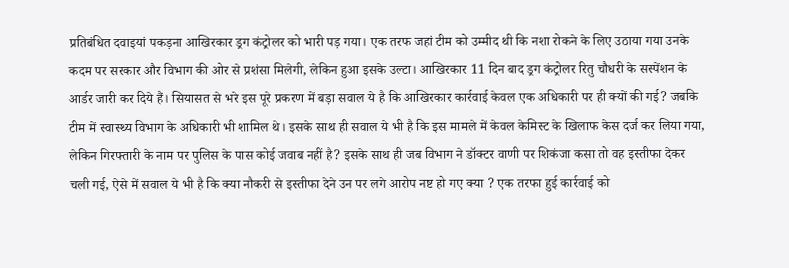प्रतिबंधित दवाइयां पकड़ना आखिरकार ड्रग कंट्रोलर को भारी पड़ गया। एक तरफ जहां टीम को उम्मीद थी कि नशा रोकने के लिए उठाया गया उनके कदम पर सरकार और विभाग की ओर से प्रशंसा मिलेगी, लेकिन हुआ इसके उल्टा। आखिरकार 11 दिन बाद ड्रग कंट्रोलर रितु चौधरी के सस्पेंशन के आर्डर जारी कर दिये हैं। सियासत से भरे इस पूरे प्रकरण में बड़ा सवाल ये है कि आखिरकार कार्रवाई केवल एक अधिकारी पर ही क्यों की गई? जबकि टीम में स्वास्थ्य विभाग के अधिकारी भी शामिल थे। इसके साथ ही सवाल ये भी है कि इस मामले में केवल केमिस्ट के खिलाफ केस दर्ज कर लिया गया, लेकिन गिरफ्तारी के नाम पर पुलिस के पास कोई जवाब नहीं है? इसके साथ ही जब विभाग ने डॉक्टर वाणी पर शिकंजा कसा तो वह इस्तीफा देकर चली गई, ऐसे में सवाल ये भी है कि क्या नौकरी से इस्तीफा देने उन पर लगे आरोप नष्ट हो गए क्या ? एक तरफा हुई कार्रवाई को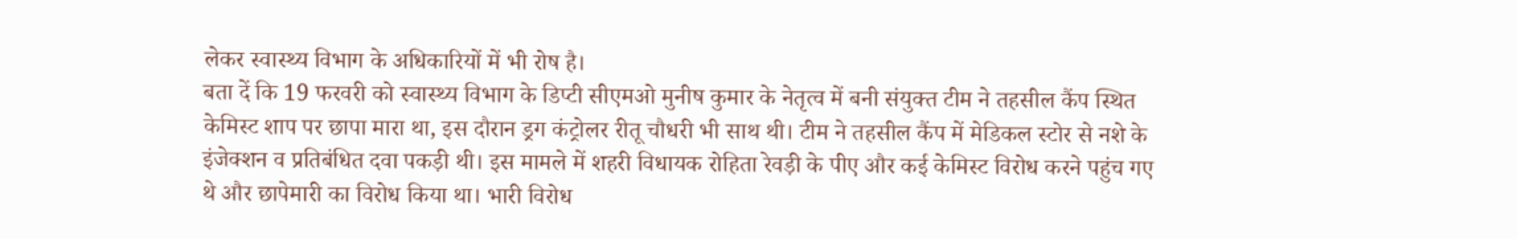लेकर स्वास्थ्य विभाग के अधिकारियों में भी रोष है।
बता दें कि 19 फरवरी को स्वास्थ्य विभाग के डिप्टी सीएमओ मुनीष कुमार के नेतृत्व में बनी संयुक्त टीम ने तहसील कैंप स्थित केमिस्ट शाप पर छापा मारा था, इस दौरान ड्रग कंट्रोलर रीतू चौधरी भी साथ थी। टीम ने तहसील कैंप में मेडिकल स्टोर से नशे के इंजेक्शन व प्रतिबंधित दवा पकड़ी थी। इस मामले में शहरी विधायक रोहिता रेवड़ी के पीए और कई केमिस्ट विरोध करने पहुंच गए थे और छापेमारी का विरोध किया था। भारी विरोध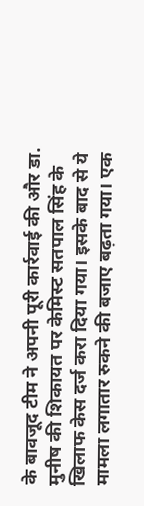के बावजूद टीम ने अपनी पूरी कार्रवाई की और डा. मुनीष की शिकायत पर केमिस्ट सतपाल सिंह के खिलाफ केस दर्ज करा दिया गया। इसके बाद से ये मामला लगातार रुकने की बजाए बढ़ता गया। एक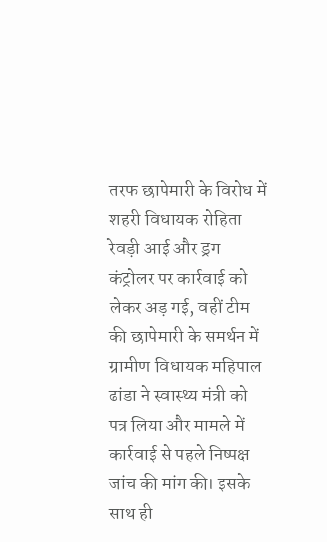तरफ छापेमारी के विरोध में शहरी विधायक रोहिता रेवड़ी आई और ड्रग कंट्रोलर पर कार्रवाई को लेकर अड़ गई, वहीं टीम की छापेमारी के समर्थन में ग्रामीण विधायक महिपाल ढांडा ने स्वास्थ्य मंत्री को पत्र लिया और मामले में कार्रवाई से पहले निष्पक्ष जांच की मांग की। इसके साथ ही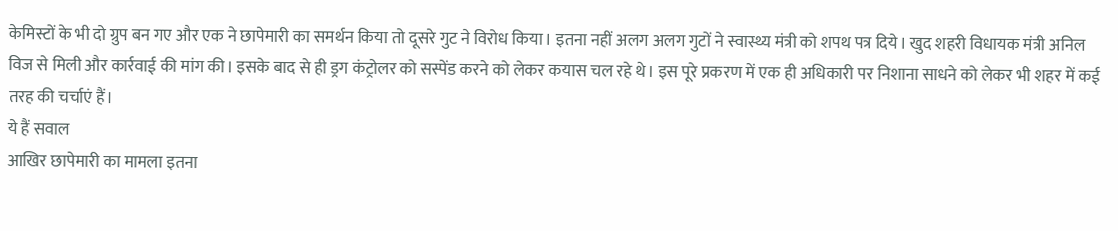केमिस्टों के भी दो ग्रुप बन गए और एक ने छापेमारी का समर्थन किया तो दूसरे गुट ने विरोध किया। इतना नहीं अलग अलग गुटों ने स्वास्थ्य मंत्री को शपथ पत्र दिये। खुद शहरी विधायक मंत्री अनिल विज से मिली और कार्रवाई की मांग की। इसके बाद से ही ड्रग कंट्रोलर को सस्पेंड करने को लेकर कयास चल रहे थे। इस पूरे प्रकरण में एक ही अधिकारी पर निशाना साधने को लेकर भी शहर में कई तरह की चर्चाएं हैं।
ये हैं सवाल
आखिर छापेमारी का मामला इतना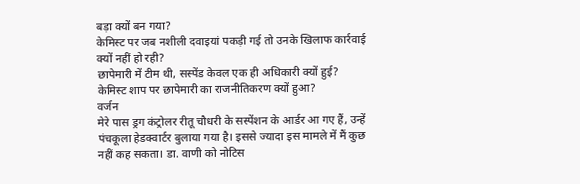बड़ा क्यों बन गया?
केमिस्ट पर जब नशीली दवाइयां पकड़ी गई तो उनके खिलाफ कार्रवाई क्यों नहीं हो रही?
छापेमारी में टीम थी, सस्पेंड केवल एक ही अधिकारी क्यों हुई?
केमिस्ट शाप पर छापेमारी का राजनीतिकरण क्यों हुआ?
वर्जन
मेरे पास ड्रग कंट्रोलर रीतू चौधरी के सस्पेंशन के आर्डर आ गए हैं, उन्हें पंचकूला हेडक्वार्टर बुलाया गया है। इससे ज्यादा इस मामले में मैं कुछ नहीं कह सकता। डा. वाणी को नोटिस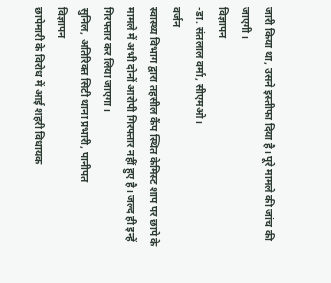जारी किया था, उसने इस्तीफा दिया है। पूरे मामले की जांच की जाएगी।
विज्ञापन
-डा. संतलाल वर्मा, सीएमओ।
वर्जन
स्वास्थ्य विभाग द्वारा तहसील कैंप स्थित केमिस्ट शाप पर छापे के मामले में अभी दोनों आरोपी गिरफ्तार नहीं हुए है। जल्द ही इन्हें गिरफ्तार कर लिया जाएगा।
सुनिल, अतिरिक्त सिटी थाना प्रभारी, पानीपत
विज्ञापन
छापेमारी के विरोध में आई शहरी विधायक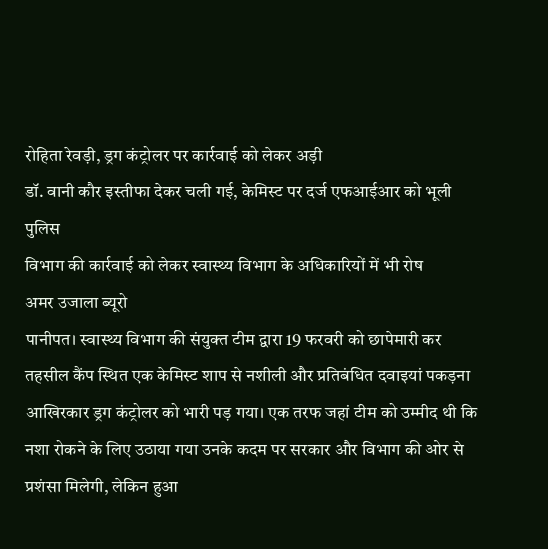रोहिता रेवड़ी, ड्रग कंट्रोलर पर कार्रवाई को लेकर अड़ी
डॉ. वानी कौर इस्तीफा देकर चली गई, केमिस्ट पर दर्ज एफआईआर को भूली पुलिस
विभाग की कार्रवाई को लेकर स्वास्थ्य विभाग के अधिकारियों में भी रोष
अमर उजाला ब्यूरो
पानीपत। स्वास्थ्य विभाग की संयुक्त टीम द्वारा 19 फरवरी को छापेमारी कर तहसील कैंप स्थित एक केमिस्ट शाप से नशीली और प्रतिबंधित दवाइयां पकड़ना आखिरकार ड्रग कंट्रोलर को भारी पड़ गया। एक तरफ जहां टीम को उम्मीद थी कि नशा रोकने के लिए उठाया गया उनके कदम पर सरकार और विभाग की ओर से प्रशंसा मिलेगी, लेकिन हुआ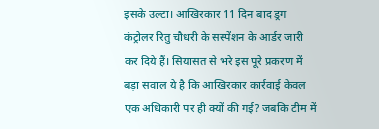इसके उल्टा। आखिरकार 11 दिन बाद ड्रग कंट्रोलर रितु चौधरी के सस्पेंशन के आर्डर जारी कर दिये हैं। सियासत से भरे इस पूरे प्रकरण में बड़ा सवाल ये है कि आखिरकार कार्रवाई केवल एक अधिकारी पर ही क्यों की गई? जबकि टीम में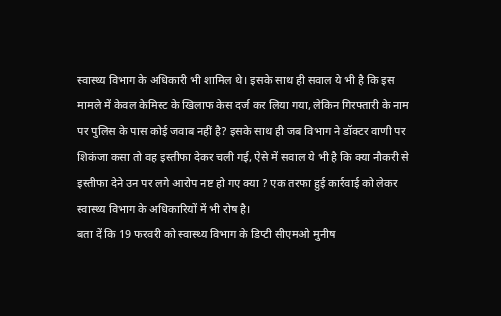स्वास्थ्य विभाग के अधिकारी भी शामिल थे। इसके साथ ही सवाल ये भी है कि इस मामले में केवल केमिस्ट के खिलाफ केस दर्ज कर लिया गया, लेकिन गिरफ्तारी के नाम पर पुलिस के पास कोई जवाब नहीं है? इसके साथ ही जब विभाग ने डॉक्टर वाणी पर शिकंजा कसा तो वह इस्तीफा देकर चली गई, ऐसे में सवाल ये भी है कि क्या नौकरी से इस्तीफा देने उन पर लगे आरोप नष्ट हो गए क्या ? एक तरफा हुई कार्रवाई को लेकर स्वास्थ्य विभाग के अधिकारियों में भी रोष है।
बता दें कि 19 फरवरी को स्वास्थ्य विभाग के डिप्टी सीएमओ मुनीष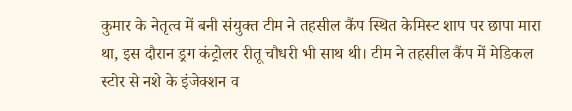कुमार के नेतृत्व में बनी संयुक्त टीम ने तहसील कैंप स्थित केमिस्ट शाप पर छापा मारा था, इस दौरान ड्रग कंट्रोलर रीतू चौधरी भी साथ थी। टीम ने तहसील कैंप में मेडिकल स्टोर से नशे के इंजेक्शन व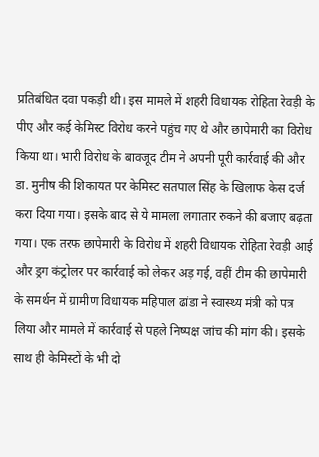प्रतिबंधित दवा पकड़ी थी। इस मामले में शहरी विधायक रोहिता रेवड़ी के पीए और कई केमिस्ट विरोध करने पहुंच गए थे और छापेमारी का विरोध किया था। भारी विरोध के बावजूद टीम ने अपनी पूरी कार्रवाई की और डा. मुनीष की शिकायत पर केमिस्ट सतपाल सिंह के खिलाफ केस दर्ज करा दिया गया। इसके बाद से ये मामला लगातार रुकने की बजाए बढ़ता गया। एक तरफ छापेमारी के विरोध में शहरी विधायक रोहिता रेवड़ी आई और ड्रग कंट्रोलर पर कार्रवाई को लेकर अड़ गई, वहीं टीम की छापेमारी के समर्थन में ग्रामीण विधायक महिपाल ढांडा ने स्वास्थ्य मंत्री को पत्र लिया और मामले में कार्रवाई से पहले निष्पक्ष जांच की मांग की। इसके साथ ही केमिस्टों के भी दो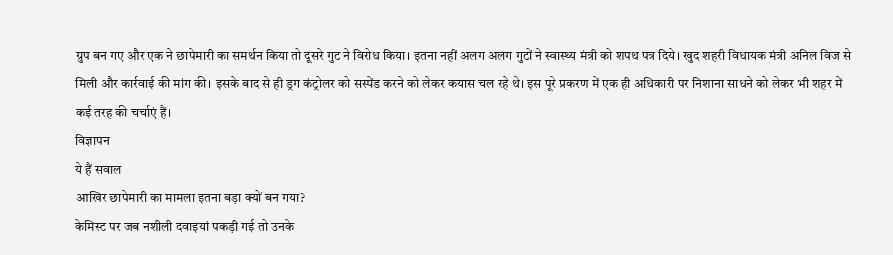ग्रुप बन गए और एक ने छापेमारी का समर्थन किया तो दूसरे गुट ने विरोध किया। इतना नहीं अलग अलग गुटों ने स्वास्थ्य मंत्री को शपथ पत्र दिये। खुद शहरी विधायक मंत्री अनिल विज से मिली और कार्रवाई की मांग की। इसके बाद से ही ड्रग कंट्रोलर को सस्पेंड करने को लेकर कयास चल रहे थे। इस पूरे प्रकरण में एक ही अधिकारी पर निशाना साधने को लेकर भी शहर में कई तरह की चर्चाएं हैं।
विज्ञापन
ये हैं सवाल
आखिर छापेमारी का मामला इतना बड़ा क्यों बन गया?
केमिस्ट पर जब नशीली दवाइयां पकड़ी गई तो उनके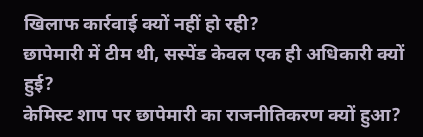खिलाफ कार्रवाई क्यों नहीं हो रही?
छापेमारी में टीम थी, सस्पेंड केवल एक ही अधिकारी क्यों हुई?
केमिस्ट शाप पर छापेमारी का राजनीतिकरण क्यों हुआ?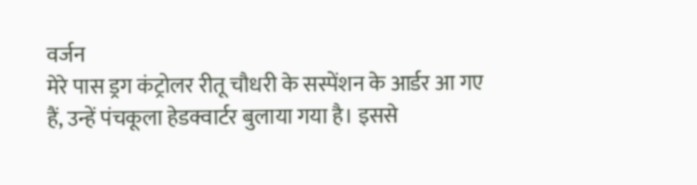वर्जन
मेरे पास ड्रग कंट्रोलर रीतू चौधरी के सस्पेंशन के आर्डर आ गए हैं, उन्हें पंचकूला हेडक्वार्टर बुलाया गया है। इससे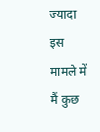ज्यादा इस मामले में मैं कुछ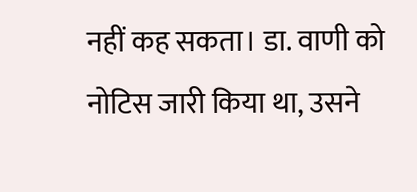नहीं कह सकता। डा. वाणी को नोटिस जारी किया था, उसने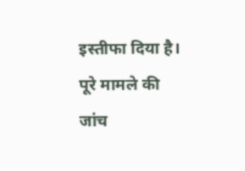इस्तीफा दिया है। पूरे मामले की जांच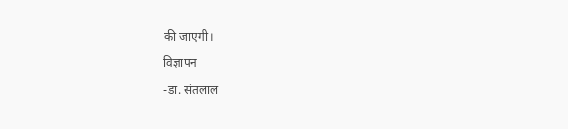की जाएगी।
विज्ञापन
-डा. संतलाल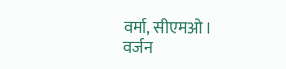वर्मा, सीएमओ।
वर्जन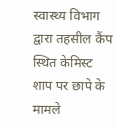स्वास्थ्य विभाग द्वारा तहसील कैंप स्थित केमिस्ट शाप पर छापे के मामले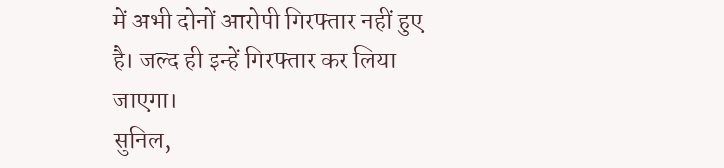में अभी दोनों आरोपी गिरफ्तार नहीं हुए है। जल्द ही इन्हें गिरफ्तार कर लिया जाएगा।
सुनिल,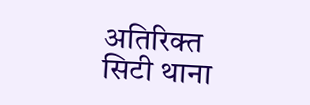अतिरिक्त सिटी थाना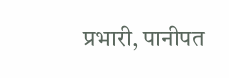प्रभारी, पानीपत